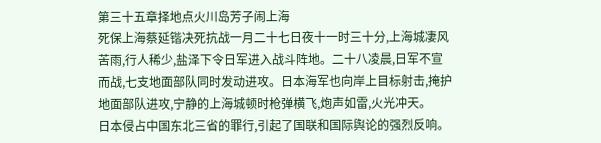第三十五章择地点火川岛芳子闹上海
死保上海蔡延锴决死抗战一月二十七日夜十一时三十分,上海城凄风苦雨,行人稀少,盐泽下令日军进入战斗阵地。二十八凌晨,日军不宣而战,七支地面部队同时发动进攻。日本海军也向岸上目标射击,掩护地面部队进攻,宁静的上海城顿时枪弹横飞,炮声如雷,火光冲天。
日本侵占中国东北三省的罪行,引起了国联和国际舆论的强烈反响。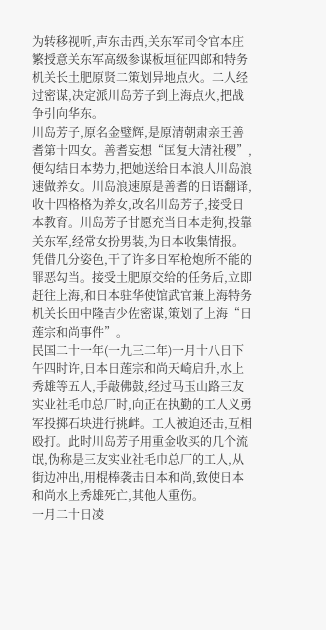为转移视听,声东击西,关东军司令官本庄繁授意关东军高级参谋板垣征四郎和特务机关长土肥原贤二策划异地点火。二人经过密谋,决定派川岛芳子到上海点火,把战争引向华东。
川岛芳子,原名金璧辉,是原清朝肃亲王善耆第十四女。善耆妄想“匡复大清社稷”,便勾结日本势力,把她送给日本浪人川岛浪速做养女。川岛浪速原是善耆的日语翻译,收十四格格为养女,改名川岛芳子,接受日本教育。川岛芳子甘愿充当日本走狗,投靠关东军,经常女扮男装,为日本收集情报。凭借几分姿色,干了许多日军枪炮所不能的罪恶勾当。接受土肥原交给的任务后,立即赶往上海,和日本驻华使馆武官兼上海特务机关长田中隆吉少佐密谋,策划了上海“日莲宗和尚事件”。
民国二十一年(一九三二年)一月十八日下午四时许,日本日莲宗和尚天崎启升,水上秀雄等五人,手敲佛鼓,经过马玉山路三友实业社毛巾总厂时,向正在执勤的工人义勇军投掷石块进行挑衅。工人被迫还击,互相殴打。此时川岛芳子用重金收买的几个流氓,伪称是三友实业社毛巾总厂的工人,从街边冲出,用棍棒袭击日本和尚,致使日本和尚水上秀雄死亡,其他人重伤。
一月二十日凌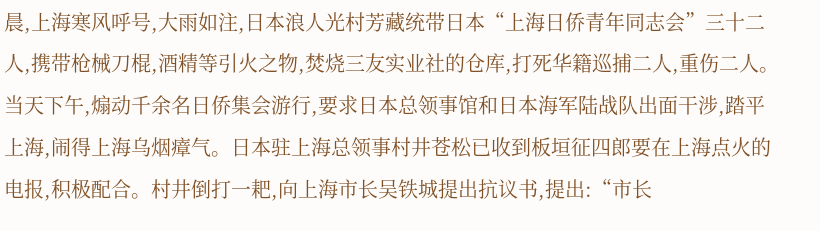晨,上海寒风呼号,大雨如注,日本浪人光村芳藏统带日本“上海日侨青年同志会”三十二人,携带枪械刀棍,酒精等引火之物,焚烧三友实业社的仓库,打死华籍巡捕二人,重伤二人。当天下午,煽动千余名日侨集会游行,要求日本总领事馆和日本海军陆战队出面干涉,踏平上海,闹得上海乌烟瘴气。日本驻上海总领事村井苍松已收到板垣征四郎要在上海点火的电报,积极配合。村井倒打一耙,向上海市长吴铁城提出抗议书,提出:“市长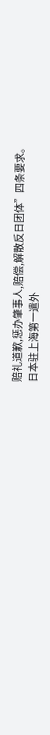赔礼道歉,惩办肇事人,赔偿,解散反日团体”四条要求。
日本驻上海第一遣外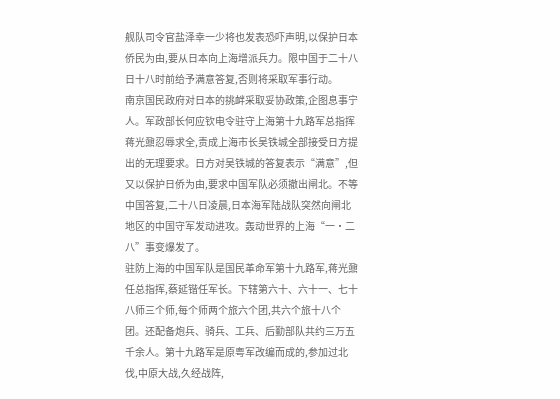舰队司令官盐泽幸一少将也发表恐吓声明,以保护日本侨民为由,要从日本向上海增派兵力。限中国于二十八日十八时前给予满意答复,否则将采取军事行动。
南京国民政府对日本的挑衅采取妥协政策,企图息事宁人。军政部长何应钦电令驻守上海第十九路军总指挥蒋光鼐忍辱求全,责成上海市长吴铁城全部接受日方提出的无理要求。日方对吴铁城的答复表示“满意”,但又以保护日侨为由,要求中国军队必须撤出闸北。不等中国答复,二十八日凌晨,日本海军陆战队突然向闸北地区的中国守军发动进攻。轰动世界的上海“一·二八”事变爆发了。
驻防上海的中国军队是国民革命军第十九路军,蒋光鼐任总指挥,蔡延锴任军长。下辖第六十、六十一、七十八师三个师,每个师两个旅六个团,共六个旅十八个团。还配备炮兵、骑兵、工兵、后勤部队共约三万五千余人。第十九路军是原粤军改编而成的,参加过北伐,中原大战,久经战阵,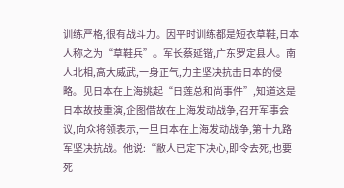训练严格,很有战斗力。因平时训练都是短衣草鞋,日本人称之为“草鞋兵”。军长蔡延锴,广东罗定县人。南人北相,高大威武,一身正气,力主坚决抗击日本的侵略。见日本在上海挑起“日莲总和尚事件”,知道这是日本故技重演,企图借故在上海发动战争,召开军事会议,向众将领表示,一旦日本在上海发动战争,第十九路军坚决抗战。他说:“敝人已定下决心,即令去死,也要死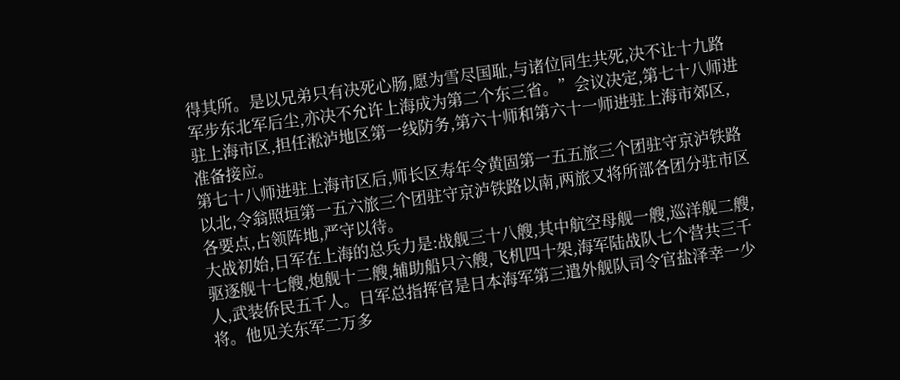得其所。是以兄弟只有决死心肠,愿为雪尽国耻,与诸位同生共死,决不让十九路军步东北军后尘,亦决不允许上海成为第二个东三省。”会议决定,第七十八师进驻上海市区,担任淞泸地区第一线防务,第六十师和第六十一师进驻上海市郊区,准备接应。
第七十八师进驻上海市区后,师长区寿年令黄固第一五五旅三个团驻守京泸铁路以北,令翁照垣第一五六旅三个团驻守京泸铁路以南,两旅又将所部各团分驻市区各要点,占领阵地,严守以待。
大战初始,日军在上海的总兵力是:战舰三十八艘,其中航空母舰一艘,巡洋舰二艘,驱逐舰十七艘,炮舰十二艘,辅助船只六艘,飞机四十架,海军陆战队七个营共三千人,武装侨民五千人。日军总指挥官是日本海军第三遣外舰队司令官盐泽幸一少将。他见关东军二万多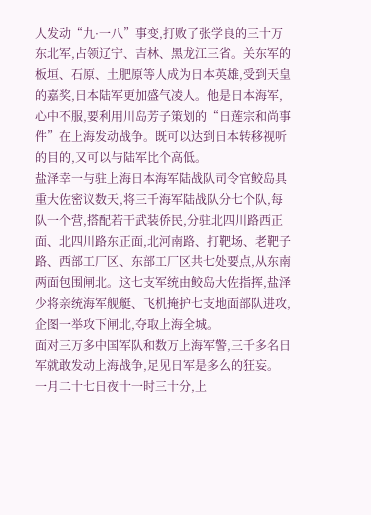人发动“九·一八”事变,打败了张学良的三十万东北军,占领辽宁、吉林、黑龙江三省。关东军的板垣、石原、土肥原等人成为日本英雄,受到天皇的嘉奖,日本陆军更加盛气凌人。他是日本海军,心中不服,要利用川岛芳子策划的“日莲宗和尚事件”在上海发动战争。既可以达到日本转移视听的目的,又可以与陆军比个高低。
盐泽幸一与驻上海日本海军陆战队司令官鲛岛具重大佐密议数天,将三千海军陆战队分七个队,每队一个营,搭配若干武装侨民,分驻北四川路西正面、北四川路东正面,北河南路、打靶场、老靶子路、西部工厂区、东部工厂区共七处要点,从东南两面包围闸北。这七支军统由鲛岛大佐指挥,盐泽少将亲统海军舰艇、飞机掩护七支地面部队进攻,企图一举攻下闸北,夺取上海全城。
面对三万多中国军队和数万上海军警,三千多名日军就敢发动上海战争,足见日军是多么的狂妄。
一月二十七日夜十一时三十分,上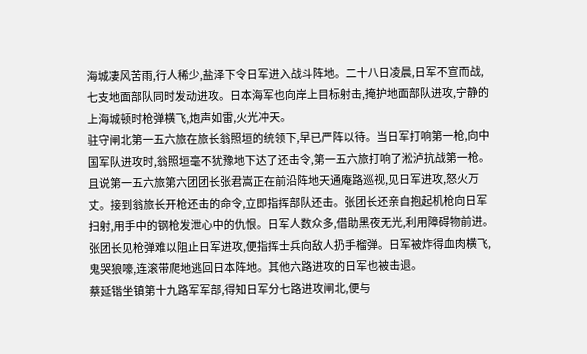海城凄风苦雨,行人稀少,盐泽下令日军进入战斗阵地。二十八日凌晨,日军不宣而战,七支地面部队同时发动进攻。日本海军也向岸上目标射击,掩护地面部队进攻,宁静的上海城顿时枪弹横飞,炮声如雷,火光冲天。
驻守闸北第一五六旅在旅长翁照垣的统领下,早已严阵以待。当日军打响第一枪,向中国军队进攻时,翁照垣毫不犹豫地下达了还击令,第一五六旅打响了淞泸抗战第一枪。
且说第一五六旅第六团团长张君嵩正在前沿阵地天通庵路巡视,见日军进攻,怒火万丈。接到翁旅长开枪还击的命令,立即指挥部队还击。张团长还亲自抱起机枪向日军扫射,用手中的钢枪发泄心中的仇恨。日军人数众多,借助黑夜无光,利用障碍物前进。张团长见枪弹难以阻止日军进攻,便指挥士兵向敌人扔手榴弹。日军被炸得血肉横飞,鬼哭狼嚎,连滚带爬地逃回日本阵地。其他六路进攻的日军也被击退。
蔡延锴坐镇第十九路军军部,得知日军分七路进攻闸北,便与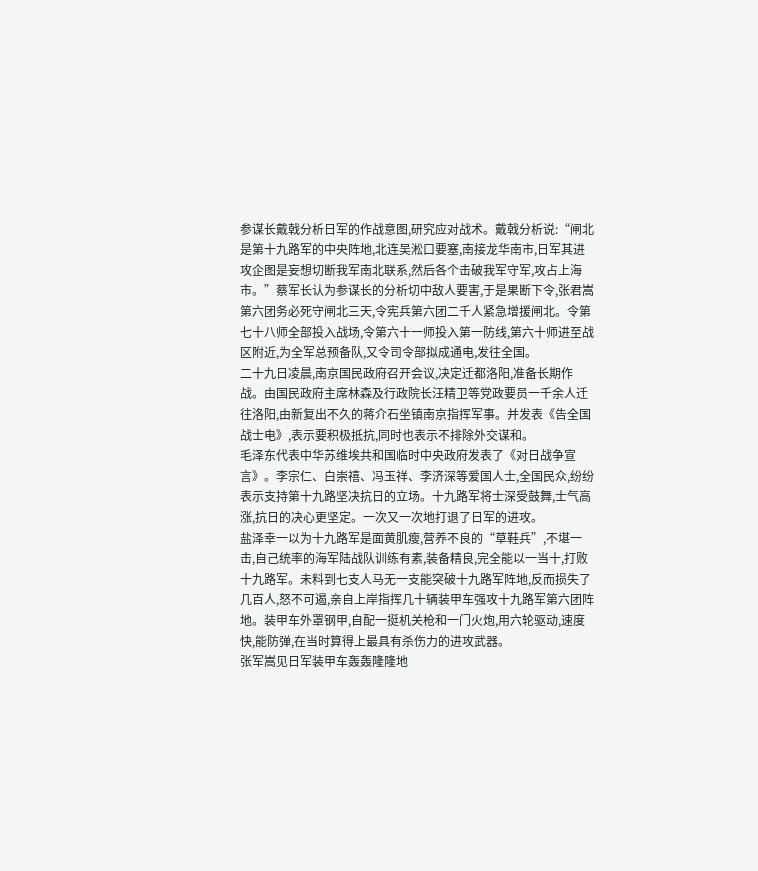参谋长戴戟分析日军的作战意图,研究应对战术。戴戟分析说:“闸北是第十九路军的中央阵地,北连吴淞口要塞,南接龙华南市,日军其进攻企图是妄想切断我军南北联系,然后各个击破我军守军,攻占上海市。”蔡军长认为参谋长的分析切中敌人要害,于是果断下令,张君嵩第六团务必死守闸北三天,令宪兵第六团二千人紧急增援闸北。令第七十八师全部投入战场,令第六十一师投入第一防线,第六十师进至战区附近,为全军总预备队,又令司令部拟成通电,发往全国。
二十九日凌晨,南京国民政府召开会议,决定迁都洛阳,准备长期作战。由国民政府主席林森及行政院长汪精卫等党政要员一千余人迁往洛阳,由新复出不久的蒋介石坐镇南京指挥军事。并发表《告全国战士电》,表示要积极抵抗,同时也表示不排除外交谋和。
毛泽东代表中华苏维埃共和国临时中央政府发表了《对日战争宣言》。李宗仁、白崇禧、冯玉祥、李济深等爱国人士,全国民众,纷纷表示支持第十九路坚决抗日的立场。十九路军将士深受鼓舞,士气高涨,抗日的决心更坚定。一次又一次地打退了日军的进攻。
盐泽幸一以为十九路军是面黄肌瘦,营养不良的“草鞋兵”,不堪一击,自己统率的海军陆战队训练有素,装备精良,完全能以一当十,打败十九路军。未料到七支人马无一支能突破十九路军阵地,反而损失了几百人,怒不可遏,亲自上岸指挥几十辆装甲车强攻十九路军第六团阵地。装甲车外罩钢甲,自配一挺机关枪和一门火炮,用六轮驱动,速度快,能防弹,在当时算得上最具有杀伤力的进攻武器。
张军嵩见日军装甲车轰轰隆隆地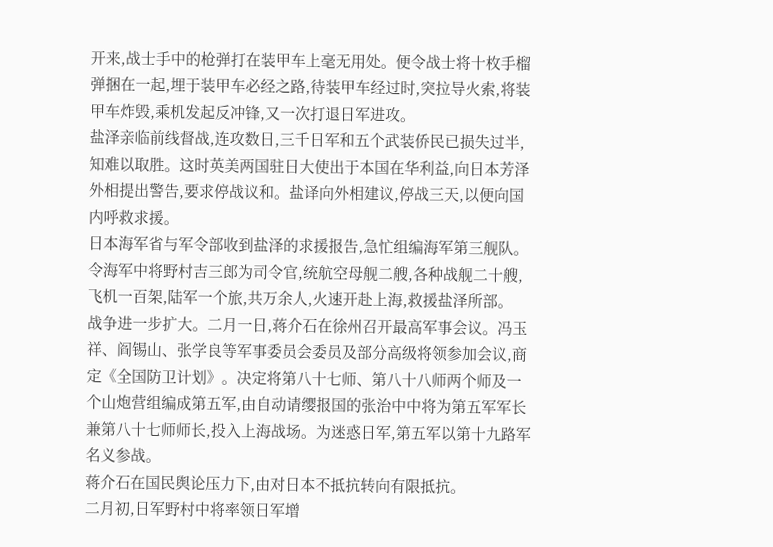开来,战士手中的枪弹打在装甲车上毫无用处。便令战士将十枚手榴弹捆在一起,埋于装甲车必经之路,待装甲车经过时,突拉导火索,将装甲车炸毁,乘机发起反冲锋,又一次打退日军进攻。
盐泽亲临前线督战,连攻数日,三千日军和五个武装侨民已损失过半,知难以取胜。这时英美两国驻日大使出于本国在华利益,向日本芳泽外相提出警告,要求停战议和。盐译向外相建议,停战三天,以便向国内呼救求援。
日本海军省与军令部收到盐泽的求援报告,急忙组编海军第三舰队。令海军中将野村吉三郎为司令官,统航空母舰二艘,各种战舰二十艘,飞机一百架,陆军一个旅,共万余人,火速开赴上海,救援盐泽所部。
战争进一步扩大。二月一日,蒋介石在徐州召开最高军事会议。冯玉祥、阎锡山、张学良等军事委员会委员及部分高级将领参加会议,商定《全国防卫计划》。决定将第八十七师、第八十八师两个师及一个山炮营组编成第五军,由自动请缨报国的张治中中将为第五军军长兼第八十七师师长,投入上海战场。为迷惑日军,第五军以第十九路军名义参战。
蒋介石在国民舆论压力下,由对日本不抵抗转向有限抵抗。
二月初,日军野村中将率领日军增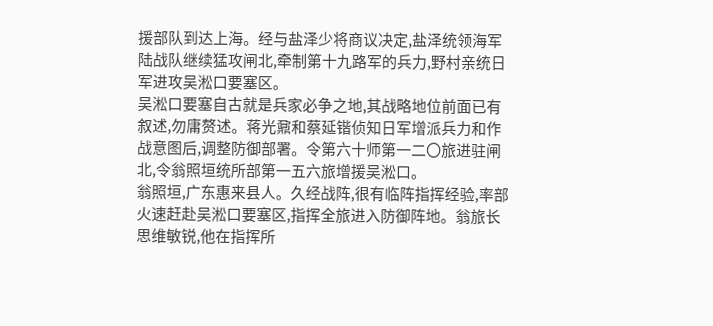援部队到达上海。经与盐泽少将商议决定,盐泽统领海军陆战队继续猛攻闸北,牵制第十九路军的兵力,野村亲统日军进攻吴淞口要塞区。
吴淞口要塞自古就是兵家必争之地,其战略地位前面已有叙述,勿庸赘述。蒋光鼐和蔡延锴侦知日军增派兵力和作战意图后,调整防御部署。令第六十师第一二〇旅进驻闸北,令翁照垣统所部第一五六旅增援吴淞口。
翁照垣,广东惠来县人。久经战阵,很有临阵指挥经验,率部火速赶赴吴淞口要塞区,指挥全旅进入防御阵地。翁旅长思维敏锐,他在指挥所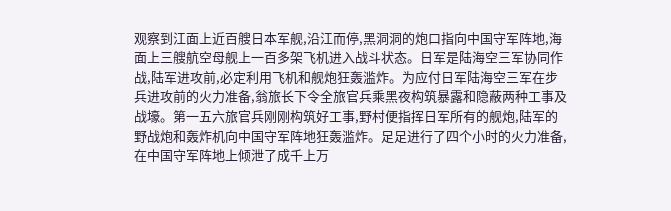观察到江面上近百艘日本军舰,沿江而停,黑洞洞的炮口指向中国守军阵地,海面上三艘航空母舰上一百多架飞机进入战斗状态。日军是陆海空三军协同作战,陆军进攻前,必定利用飞机和舰炮狂轰滥炸。为应付日军陆海空三军在步兵进攻前的火力准备,翁旅长下令全旅官兵乘黑夜构筑暴露和隐蔽两种工事及战壕。第一五六旅官兵刚刚构筑好工事,野村便指挥日军所有的舰炮,陆军的野战炮和轰炸机向中国守军阵地狂轰滥炸。足足进行了四个小时的火力准备,在中国守军阵地上倾泄了成千上万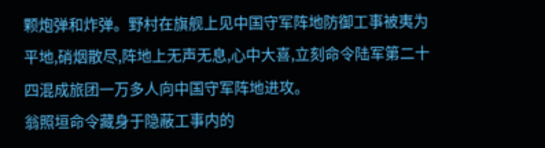颗炮弹和炸弹。野村在旗舰上见中国守军阵地防御工事被夷为平地,硝烟散尽,阵地上无声无息,心中大喜,立刻命令陆军第二十四混成旅团一万多人向中国守军阵地进攻。
翁照垣命令藏身于隐蔽工事内的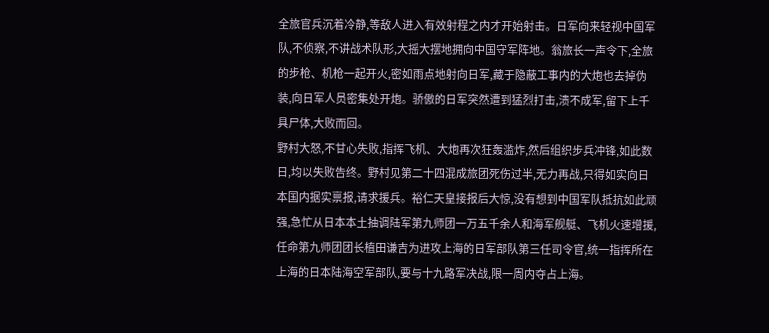全旅官兵沉着冷静,等敌人进入有效射程之内才开始射击。日军向来轻视中国军队,不侦察,不讲战术队形,大摇大摆地拥向中国守军阵地。翁旅长一声令下,全旅的步枪、机枪一起开火,密如雨点地射向日军,藏于隐蔽工事内的大炮也去掉伪装,向日军人员密集处开炮。骄傲的日军突然遭到猛烈打击,溃不成军,留下上千具尸体,大败而回。
野村大怒,不甘心失败,指挥飞机、大炮再次狂轰滥炸,然后组织步兵冲锋,如此数日,均以失败告终。野村见第二十四混成旅团死伤过半,无力再战,只得如实向日本国内据实禀报,请求援兵。裕仁天皇接报后大惊,没有想到中国军队抵抗如此顽强,急忙从日本本土抽调陆军第九师团一万五千余人和海军舰艇、飞机火速增援,任命第九师团团长植田谦吉为进攻上海的日军部队第三任司令官,统一指挥所在上海的日本陆海空军部队,要与十九路军决战,限一周内夺占上海。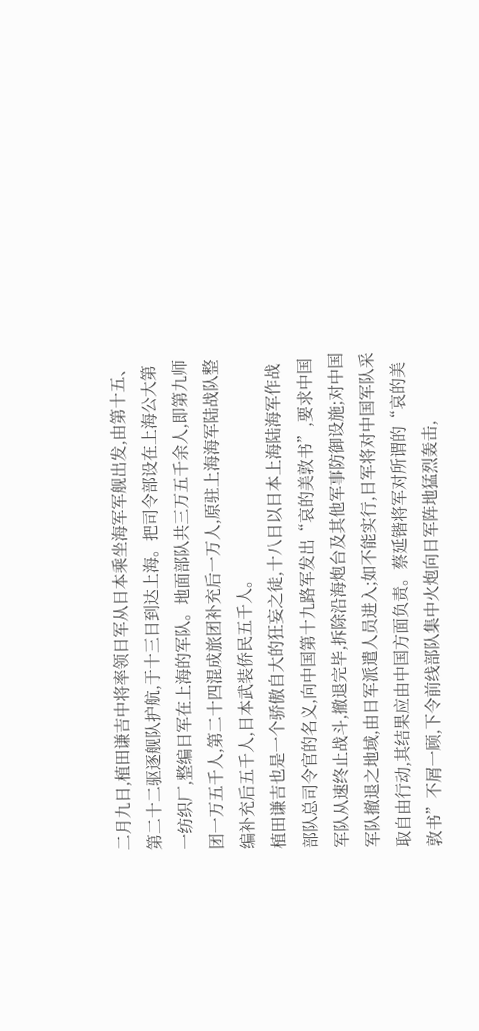二月九日,植田谦吉中将率领日军从日本乘坐海军军舰出发,由第十五、第二十二驱逐舰队护航,于十三日到达上海。把司令部设在上海公大第一纺织厂,整编日军在上海的军队。地面部队共三万五千余人,即第九师团一万五千人,第二十四混成旅团补充后一万人,原驻上海海军陆战队整编补充后五千人,日本武装侨民五千人。
植田谦吉也是一个骄傲自大的狂妄之徒,十八日以日本上海陆海军作战部队总司令官的名义,向中国第十九路军发出“哀的美敦书”,要求中国军队从速终止战斗,撤退完毕,拆除沿海炮台及其他军事防御设施;对中国军队撤退之地域,由日军派遣人员进入;如不能实行,日军将对中国军队采取自由行动,其结果应由中国方面负责。蔡延锴将军对所谓的“哀的美敦书”不屑一顾,下令前线部队集中火炮向日军阵地猛烈轰击,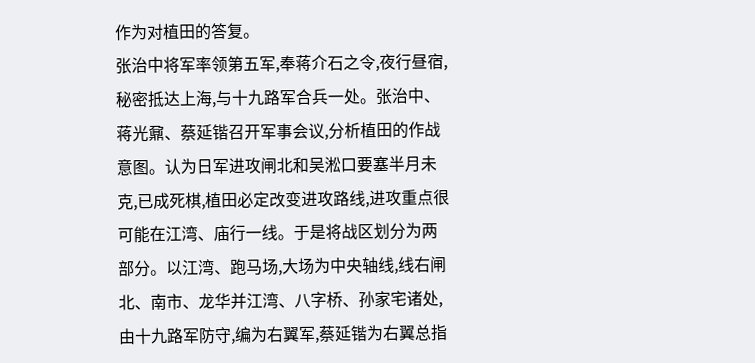作为对植田的答复。
张治中将军率领第五军,奉蒋介石之令,夜行昼宿,秘密抵达上海,与十九路军合兵一处。张治中、蒋光鼐、蔡延锴召开军事会议,分析植田的作战意图。认为日军进攻闸北和吴淞口要塞半月未克,已成死棋,植田必定改变进攻路线,进攻重点很可能在江湾、庙行一线。于是将战区划分为两部分。以江湾、跑马场,大场为中央轴线,线右闸北、南市、龙华并江湾、八字桥、孙家宅诸处,由十九路军防守,编为右翼军,蔡延锴为右翼总指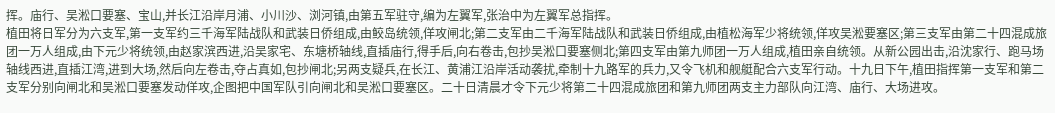挥。庙行、吴淞口要塞、宝山,并长江沿岸月浦、小川沙、浏河镇,由第五军驻守,编为左翼军,张治中为左翼军总指挥。
植田将日军分为六支军,第一支军约三千海军陆战队和武装日侨组成,由鲛岛统领,佯攻闸北;第二支军由二千海军陆战队和武装日侨组成,由植松海军少将统领,佯攻吴淞要塞区;第三支军由第二十四混成旅团一万人组成,由下元少将统领,由赵家滨西进,沿吴家宅、东塘桥轴线,直插庙行,得手后,向右卷击,包抄吴淞口要塞侧北;第四支军由第九师团一万人组成,植田亲自统领。从新公园出击,沿沈家行、跑马场轴线西进,直插江湾,进到大场,然后向左卷击,夺占真如,包抄闸北;另两支疑兵,在长江、黄浦江沿岸活动袭扰,牵制十九路军的兵力,又令飞机和舰艇配合六支军行动。十九日下午,植田指挥第一支军和第二支军分别向闸北和吴淞口要塞发动佯攻,企图把中国军队引向闸北和吴淞口要塞区。二十日清晨才令下元少将第二十四混成旅团和第九师团两支主力部队向江湾、庙行、大场进攻。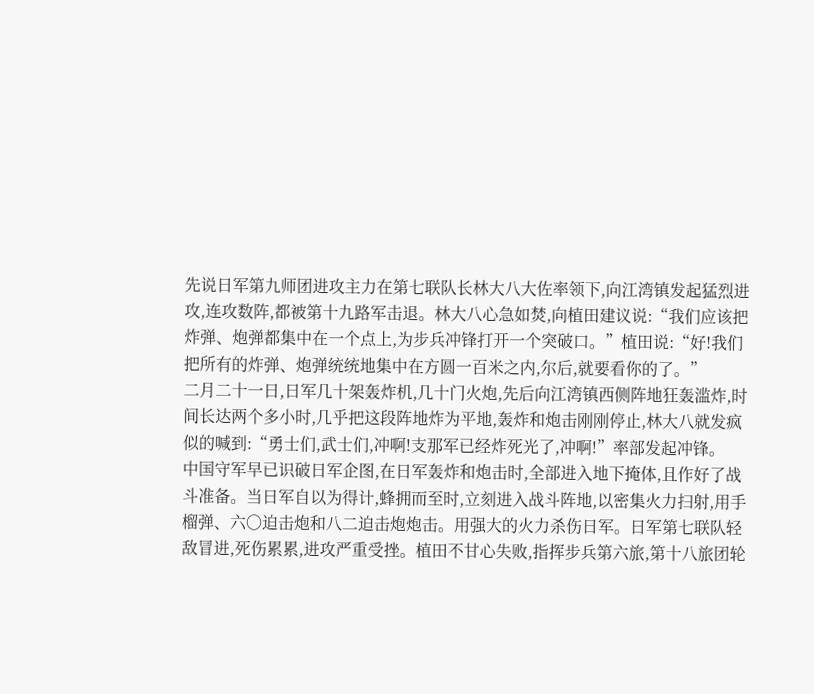先说日军第九师团进攻主力在第七联队长林大八大佐率领下,向江湾镇发起猛烈进攻,连攻数阵,都被第十九路军击退。林大八心急如焚,向植田建议说:“我们应该把炸弹、炮弹都集中在一个点上,为步兵冲锋打开一个突破口。”植田说:“好!我们把所有的炸弹、炮弹统统地集中在方圆一百米之内,尔后,就要看你的了。”
二月二十一日,日军几十架轰炸机,几十门火炮,先后向江湾镇西侧阵地狂轰滥炸,时间长达两个多小时,几乎把这段阵地炸为平地,轰炸和炮击刚刚停止,林大八就发疯似的喊到:“勇士们,武士们,冲啊!支那军已经炸死光了,冲啊!”率部发起冲锋。
中国守军早已识破日军企图,在日军轰炸和炮击时,全部进入地下掩体,且作好了战斗准备。当日军自以为得计,蜂拥而至时,立刻进入战斗阵地,以密集火力扫射,用手榴弹、六〇迫击炮和八二迫击炮炮击。用强大的火力杀伤日军。日军第七联队轻敌冒进,死伤累累,进攻严重受挫。植田不甘心失败,指挥步兵第六旅,第十八旅团轮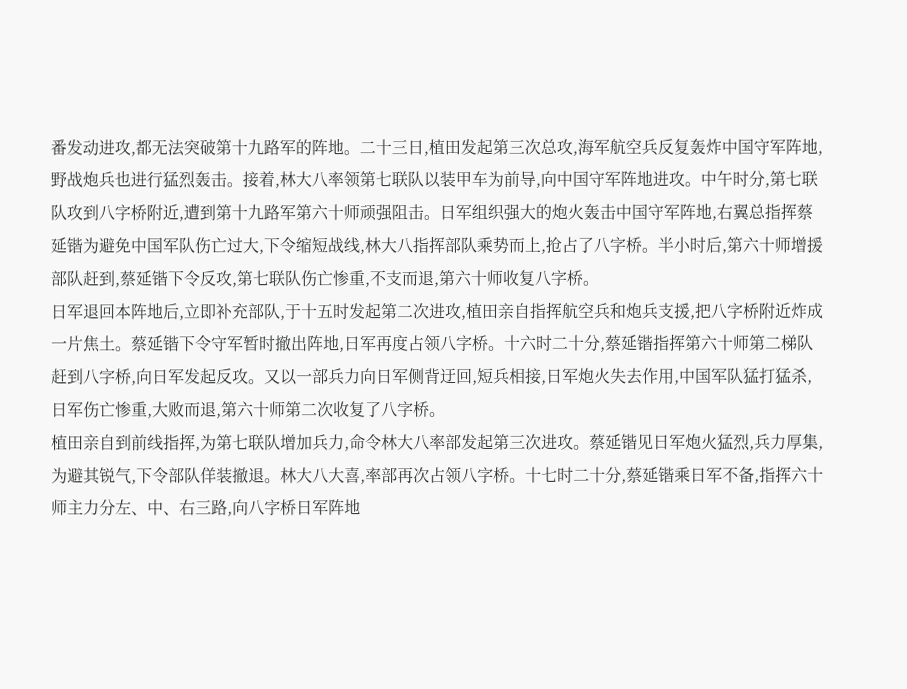番发动进攻,都无法突破第十九路军的阵地。二十三日,植田发起第三次总攻,海军航空兵反复轰炸中国守军阵地,野战炮兵也进行猛烈轰击。接着,林大八率领第七联队以装甲车为前导,向中国守军阵地进攻。中午时分,第七联队攻到八字桥附近,遭到第十九路军第六十师顽强阻击。日军组织强大的炮火轰击中国守军阵地,右翼总指挥蔡延锴为避免中国军队伤亡过大,下令缩短战线,林大八指挥部队乘势而上,抢占了八字桥。半小时后,第六十师增援部队赶到,蔡延锴下令反攻,第七联队伤亡惨重,不支而退,第六十师收复八字桥。
日军退回本阵地后,立即补充部队,于十五时发起第二次进攻,植田亲自指挥航空兵和炮兵支援,把八字桥附近炸成一片焦土。蔡延锴下令守军暂时撤出阵地,日军再度占领八字桥。十六时二十分,蔡延锴指挥第六十师第二梯队赶到八字桥,向日军发起反攻。又以一部兵力向日军侧背迂回,短兵相接,日军炮火失去作用,中国军队猛打猛杀,日军伤亡惨重,大败而退,第六十师第二次收复了八字桥。
植田亲自到前线指挥,为第七联队增加兵力,命令林大八率部发起第三次进攻。蔡延锴见日军炮火猛烈,兵力厚集,为避其锐气,下令部队佯装撤退。林大八大喜,率部再次占领八字桥。十七时二十分,蔡延锴乘日军不备,指挥六十师主力分左、中、右三路,向八字桥日军阵地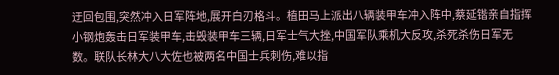迂回包围,突然冲入日军阵地,展开白刃格斗。植田马上派出八辆装甲车冲入阵中,蔡延锴亲自指挥小钢炮轰击日军装甲车,击毁装甲车三辆,日军士气大挫,中国军队乘机大反攻,杀死杀伤日军无数。联队长林大八大佐也被两名中国士兵刺伤,难以指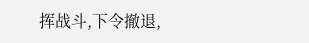挥战斗,下令撤退,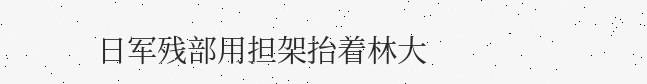日军残部用担架抬着林大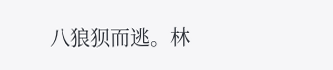八狼狈而逃。林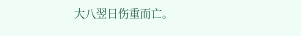大八翌日伤重而亡。